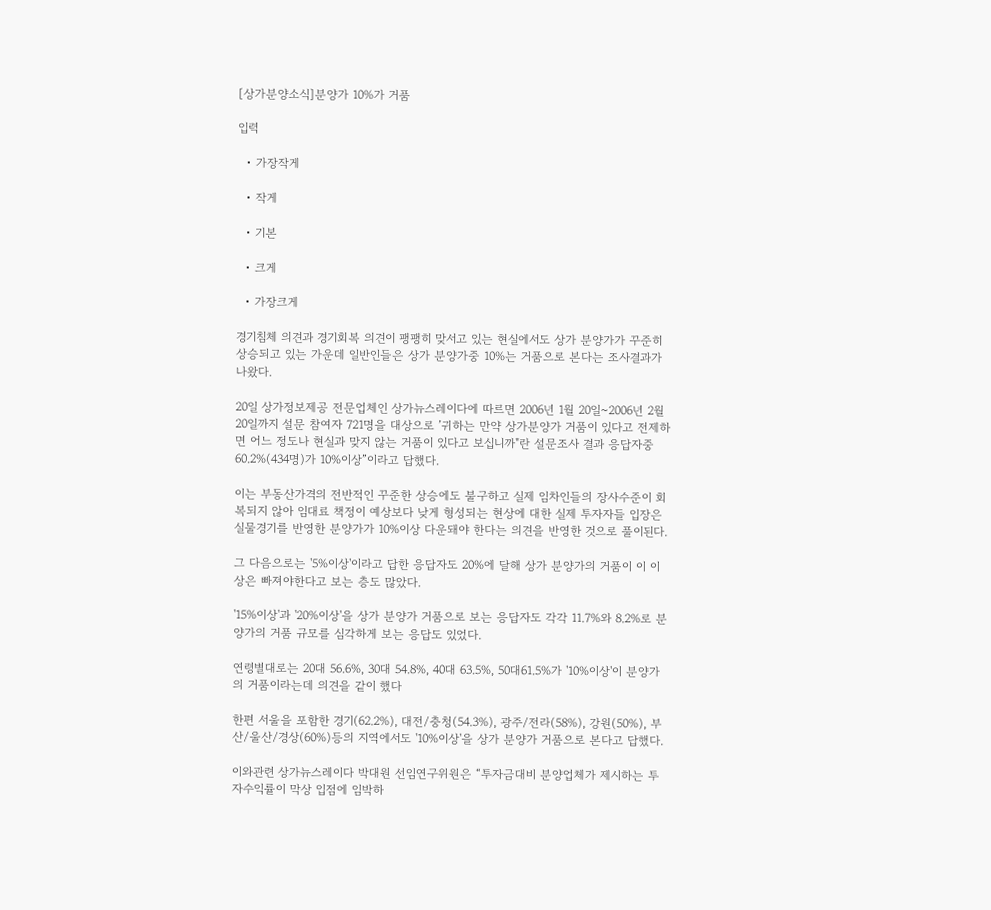[상가분양소식]분양가 10%가 거품

입력

  • 가장작게

  • 작게

  • 기본

  • 크게

  • 가장크게

경기침체 의견과 경기회복 의견이 팽팽히 맞서고 있는 현실에서도 상가 분양가가 꾸준히 상승되고 있는 가운데 일반인들은 상가 분양가중 10%는 거품으로 본다는 조사결과가 나왔다.

20일 상가정보제공 전문업체인 상가뉴스레이다에 따르면 2006년 1월 20일~2006년 2월 20일까지 설문 참여자 721명을 대상으로 ’귀하는 만약 상가분양가 거품이 있다고 전제하면 어느 정도나 현실과 맞지 않는 거품이 있다고 보십니까"란 설문조사 결과 응답자중 60.2%(434명)가 10%이상”이라고 답했다.

이는 부동산가격의 전반적인 꾸준한 상승에도 불구하고 실제 임차인들의 장사수준이 회복되지 않아 임대료 책정이 예상보다 낮게 형성되는 현상에 대한 실제 투자자들 입장은 실물경기를 반영한 분양가가 10%이상 다운돼야 한다는 의견을 반영한 것으로 풀이된다.

그 다음으로는 '5%이상'이라고 답한 응답자도 20%에 달해 상가 분양가의 거품이 이 이상은 빠져야한다고 보는 층도 많았다.

'15%이상'과 '20%이상'을 상가 분양가 거품으로 보는 응답자도 각각 11.7%와 8.2%로 분양가의 거품 규모를 심각하게 보는 응답도 있었다.

연령별대로는 20대 56.6%, 30대 54.8%, 40대 63.5%, 50대61.5%가 '10%이상'이 분양가의 거품이라는데 의견을 같이 했다

한편 서울을 포함한 경기(62.2%), 대전/충청(54.3%), 광주/전라(58%), 강원(50%), 부산/울산/경상(60%)등의 지역에서도 '10%이상'을 상가 분양가 거품으로 본다고 답했다.

이와관련 상가뉴스레이다 박대원 선임연구위원은 “투자금대비 분양업체가 제시하는 투자수익률이 막상 입점에 임박하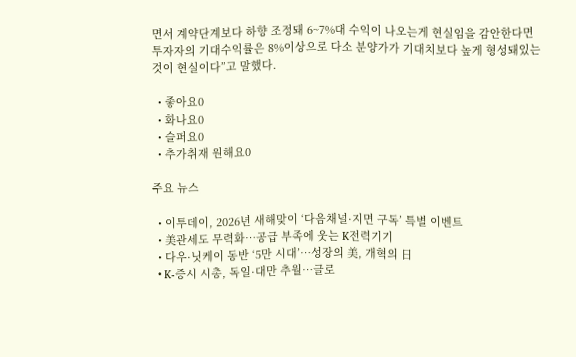면서 계약단계보다 하향 조정돼 6~7%대 수익이 나오는게 현실임을 감안한다면 투자자의 기대수익률은 8%이상으로 다소 분양가가 기대치보다 높게 형성돼있는 것이 현실이다”고 말했다.

  • 좋아요0
  • 화나요0
  • 슬퍼요0
  • 추가취재 원해요0

주요 뉴스

  • 이투데이, 2026년 새해맞이 ‘다음채널·지면 구독’ 특별 이벤트
  • 美관세도 무력화…공급 부족에 웃는 K전력기기
  • 다우·닛케이 동반 ‘5만 시대’⋯성장의 美, 개혁의 日
  • K-증시 시총, 독일·대만 추월…글로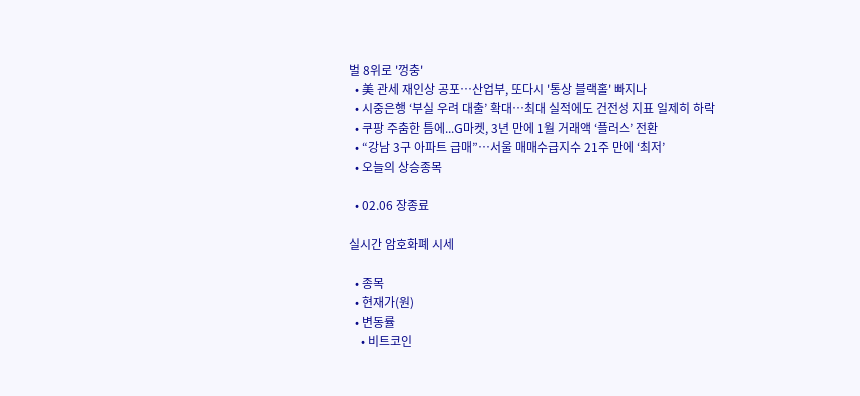벌 8위로 '껑충'
  • 美 관세 재인상 공포⋯산업부, 또다시 '통상 블랙홀' 빠지나
  • 시중은행 ‘부실 우려 대출’ 확대…최대 실적에도 건전성 지표 일제히 하락
  • 쿠팡 주춤한 틈에...G마켓, 3년 만에 1월 거래액 ‘플러스’ 전환
  • “강남 3구 아파트 급매”…서울 매매수급지수 21주 만에 ‘최저’
  • 오늘의 상승종목

  • 02.06 장종료

실시간 암호화폐 시세

  • 종목
  • 현재가(원)
  • 변동률
    • 비트코인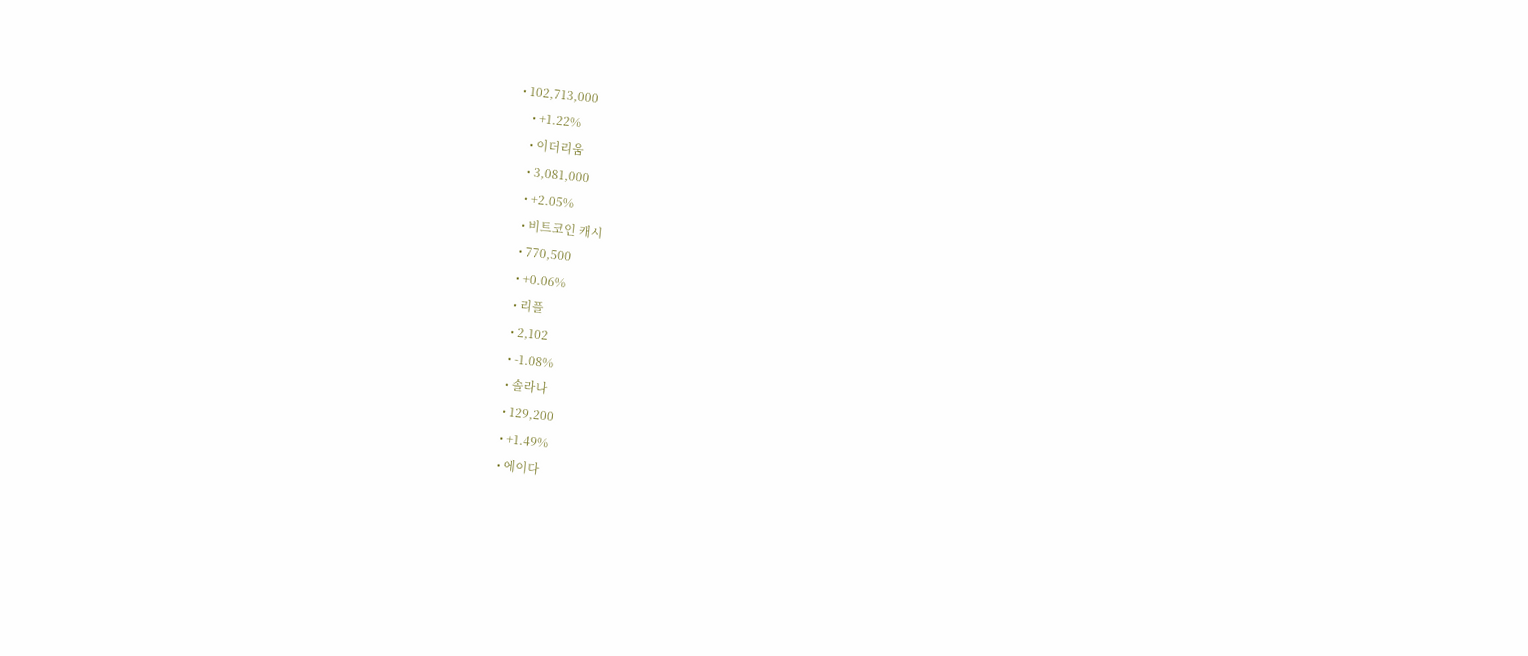• 102,713,000
    • +1.22%
    • 이더리움
    • 3,081,000
    • +2.05%
    • 비트코인 캐시
    • 770,500
    • +0.06%
    • 리플
    • 2,102
    • -1.08%
    • 솔라나
    • 129,200
    • +1.49%
    • 에이다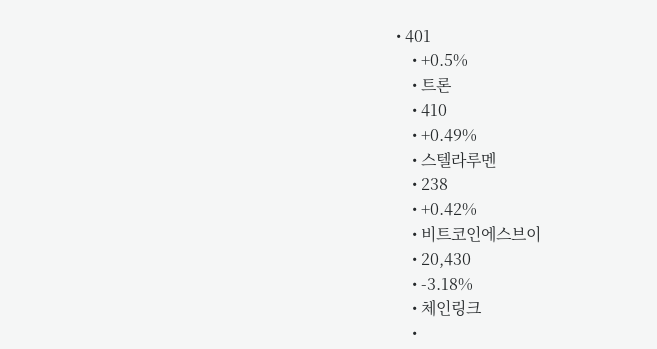• 401
    • +0.5%
    • 트론
    • 410
    • +0.49%
    • 스텔라루멘
    • 238
    • +0.42%
    • 비트코인에스브이
    • 20,430
    • -3.18%
    • 체인링크
    •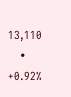13,110
    • +0.92%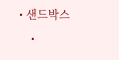• 샌드박스
    •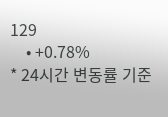129
    • +0.78%
* 24시간 변동률 기준